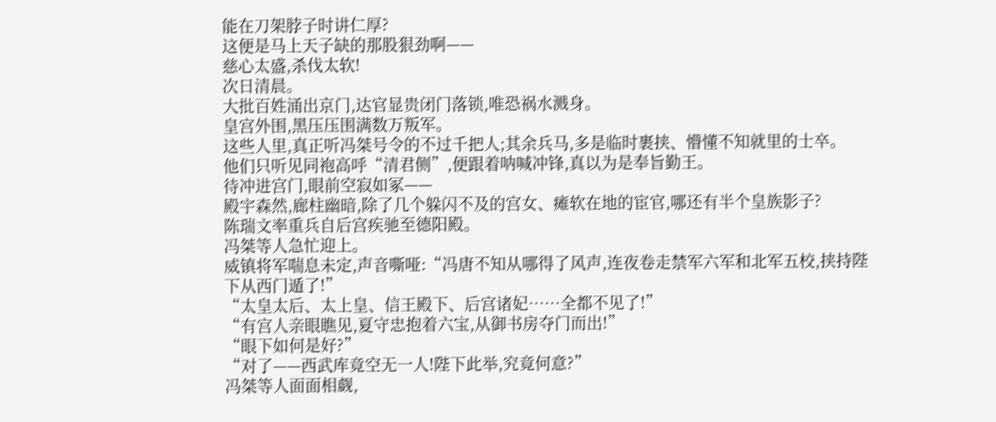能在刀架脖子时讲仁厚?
这便是马上天子缺的那股狠劲啊——
慈心太盛,杀伐太软!
次日清晨。
大批百姓涌出京门,达官显贵闭门落锁,唯恐祸水溅身。
皇宫外围,黑压压围满数万叛军。
这些人里,真正听冯桀号令的不过千把人;其余兵马,多是临时裹挟、懵懂不知就里的士卒。
他们只听见同袍高呼“清君侧”,便跟着呐喊冲锋,真以为是奉旨勤王。
待冲进宫门,眼前空寂如冢——
殿宇森然,廊柱幽暗,除了几个躲闪不及的宫女、瘫软在地的宦官,哪还有半个皇族影子?
陈瑞文率重兵自后宫疾驰至德阳殿。
冯桀等人急忙迎上。
威镇将军喘息未定,声音嘶哑:“冯唐不知从哪得了风声,连夜卷走禁军六军和北军五校,挟持陛下从西门遁了!”
“太皇太后、太上皇、信王殿下、后宫诸妃……全都不见了!”
“有宫人亲眼瞧见,夏守忠抱着六宝,从御书房夺门而出!”
“眼下如何是好?”
“对了——西武库竟空无一人!陛下此举,究竟何意?”
冯桀等人面面相觑,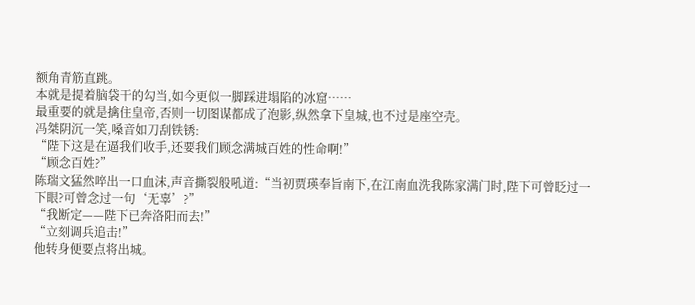额角青筋直跳。
本就是提着脑袋干的勾当,如今更似一脚踩进塌陷的冰窟……
最重要的就是擒住皇帝,否则一切图谋都成了泡影,纵然拿下皇城,也不过是座空壳。
冯桀阴沉一笑,嗓音如刀刮铁锈:
“陛下这是在逼我们收手,还要我们顾念满城百姓的性命啊!”
“顾念百姓?”
陈瑞文猛然啐出一口血沫,声音撕裂般吼道:“当初贾瑛奉旨南下,在江南血洗我陈家满门时,陛下可曾眨过一下眼?可曾念过一句‘无辜’?”
“我断定——陛下已奔洛阳而去!”
“立刻调兵追击!”
他转身便要点将出城。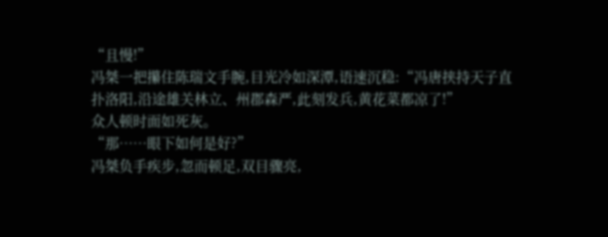“且慢!”
冯桀一把攥住陈瑞文手腕,目光冷如深潭,语速沉稳:“冯唐挟持天子直扑洛阳,沿途雄关林立、州郡森严,此刻发兵,黄花菜都凉了!”
众人顿时面如死灰。
“那……眼下如何是好?”
冯桀负手疾步,忽而顿足,双目骤亮,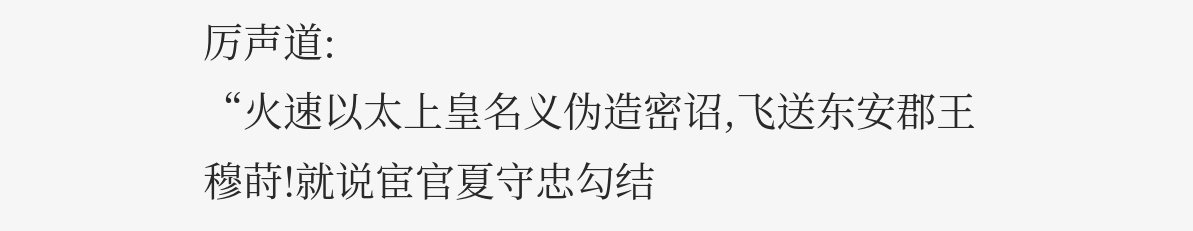厉声道:
“火速以太上皇名义伪造密诏,飞送东安郡王穆莳!就说宦官夏守忠勾结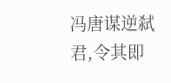冯唐谋逆弑君,令其即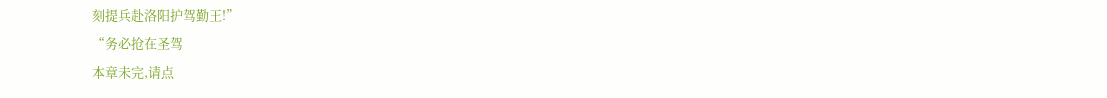刻提兵赴洛阳护驾勤王!”
“务必抢在圣驾
本章未完,请点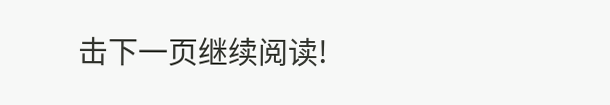击下一页继续阅读!